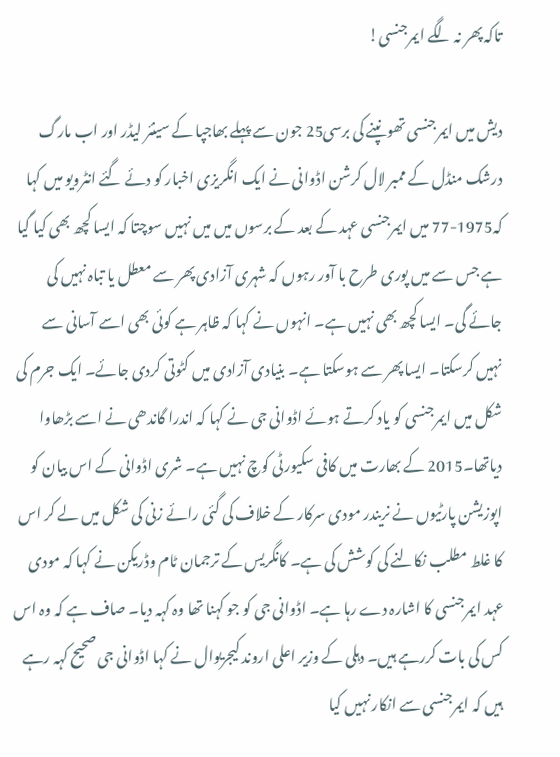تاکہ پھر نہ لگے ایمرجنسی!

دیش میں ایمرجنسی تھونپنے کی برسی25 جون سے پہلے بھاجپا کے سینئر لیڈر اور اب مارگ درشک منڈل کے ممبر لال کرشن اڈوانی نے ایک انگریزی اخبار کو دئے گئے انٹرویو میں کہا کہ1975-77 میں ایمرجنسی عہد کے بعد کے برسوں میں میں نہیں سوچتا کہ ایسا کچھ بھی کیا گیا ہے جس سے میں پوری طرح با آور رہوں کہ شہری آزادی پھر سے معطل یا تباہ نہیں کی جائے گی۔ ایسا کچھ بھی نہیں ہے۔ انہوں نے کہا کہ ظاہر ہے کوئی بھی اسے آسانی سے نہیں کرسکتا۔ ایسا پھر سے ہوسکتا ہے۔ بنیادی آزادی میں کٹوتی کردی جائے۔ ایک جرم کی شکل میں ایمرجنسی کو یاد کرتے ہوئے اڈوانی جی نے کہا کہ اندرا گاندھی نے اسے بڑھاوا دیاتھا۔2015 کے بھارت میں کافی سکیورٹی کوچ نہیں ہے۔ شری اڈوانی کے اس بیان کو اپوزیشن پارٹیوں نے نریندر مودی سرکار کے خلاف کی گئی رائے زنی کی شکل میں لے کر اس کا غلط مطلب نکالنے کی کوشش کی ہے۔ کانگریس کے ترجمان ٹام وڈریکن نے کہا کہ مودی عہد ایمرجنسی کا اشارہ دے رہا ہے۔ اڈوانی جی کو جو کہنا تھا وہ کہہ دیا۔ صاف ہے کہ وہ اس کس کی بات کررہے ہیں۔ دہلی کے وزیر اعلی اروند کیجریوال نے کہا اڈوانی جی صحیح کہہ رہے ہیں کہ ایمرجنسی سے انکار نہیں کیا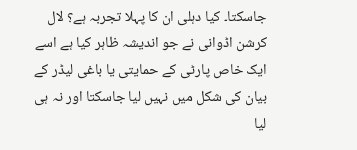جاسکتا۔ کیا دہلی ان کا پہلا تجربہ ہے؟ لال کرشن اڈوانی نے جو اندیشہ ظاہر کیا ہے اسے ایک خاص پارٹی کے حمایتی یا باغی لیڈر کے بیان کی شکل میں نہیں لیا جاسکتا اور نہ ہی لیا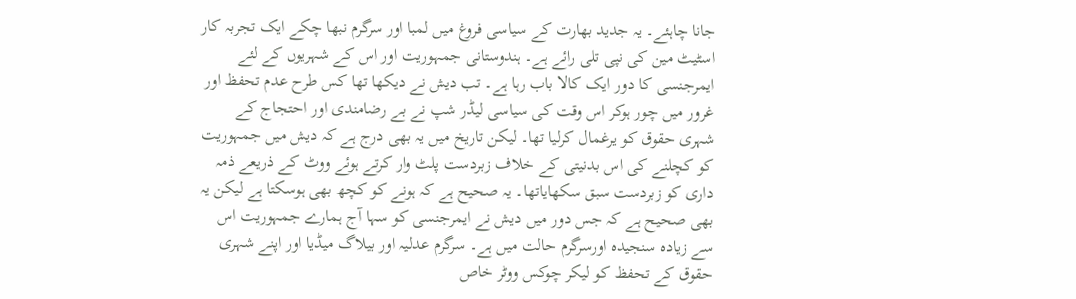جانا چاہئے۔ یہ جدید بھارت کے سیاسی فروغ میں لمبا اور سرگرم نبھا چکے ایک تجربہ کار اسٹیٹ مین کی نپی تلی رائے ہے۔ ہندوستانی جمہوریت اور اس کے شہریوں کے لئے ایمرجنسی کا دور ایک کالا باب رہا ہے۔ تب دیش نے دیکھا تھا کس طرح عدم تحفظ اور غرور میں چور ہوکر اس وقت کی سیاسی لیڈر شپ نے بے رضامندی اور احتجاج کے شہری حقوق کو یرغمال کرلیا تھا۔ لیکن تاریخ میں یہ بھی درج ہے کہ دیش میں جمہوریت کو کچلنے کی اس بدنیتی کے خلاف زبردست پلٹ وار کرتے ہوئے ووٹ کے ذریعے ذمہ داری کو زبردست سبق سکھایاتھا۔ یہ صحیح ہے کہ ہونے کو کچھ بھی ہوسکتا ہے لیکن یہ بھی صحیح ہے کہ جس دور میں دیش نے ایمرجنسی کو سہا آج ہمارے جمہوریت اس سے زیادہ سنجیدہ اورسرگرم حالت میں ہے۔ سرگرم عدلیہ اور بیلاگ میڈیا اور اپنے شہری حقوق کے تحفظ کو لیکر چوکس ووٹر خاص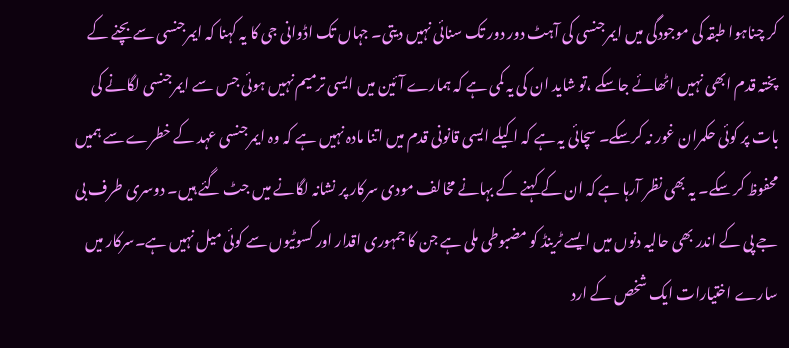کر چناہوا طبقہ کی موجودگی میں ایمرجنسی کی آہٹ دور دور تک سنائی نہیں دیتی۔ جہاں تک اڈوانی جی کا یہ کہنا کہ ایمرجنسی سے بچنے کے پختہ قدم ابھی نہیں اٹھائے جاسکے ،تو شاید ان کی یہ کمی ہے کہ ہمارے آئین میں ایسی ترمیم نہیں ہوئی جس سے ایمرجنسی لگانے کی بات پر کوئی حکمران غور نہ کرسکے۔ سچائی یہ ہے کہ اکیلے ایسی قانونی قدم میں اتنا مادہ نہیں ہے کہ وہ ایمرجنسی عہد کے خطرے سے ہمیں محفوظ کر سکے۔ یہ بھی نظر آرہا ہے کہ ان کے کہنے کے بہانے مخالف مودی سرکار پر نشانہ لگانے میں جٹ گئے ہیں۔ دوسری طرف بی جے پی کے اندر بھی حالیہ دنوں میں ایسے ٹرینڈ کو مضبوطی ملی ہے جن کا جمہوری اقدار اور کسوٹیوں سے کوئی میل نہیں ہے۔سرکار میں سارے اختیارات ایک شخص کے ارد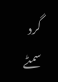گرد سمٹے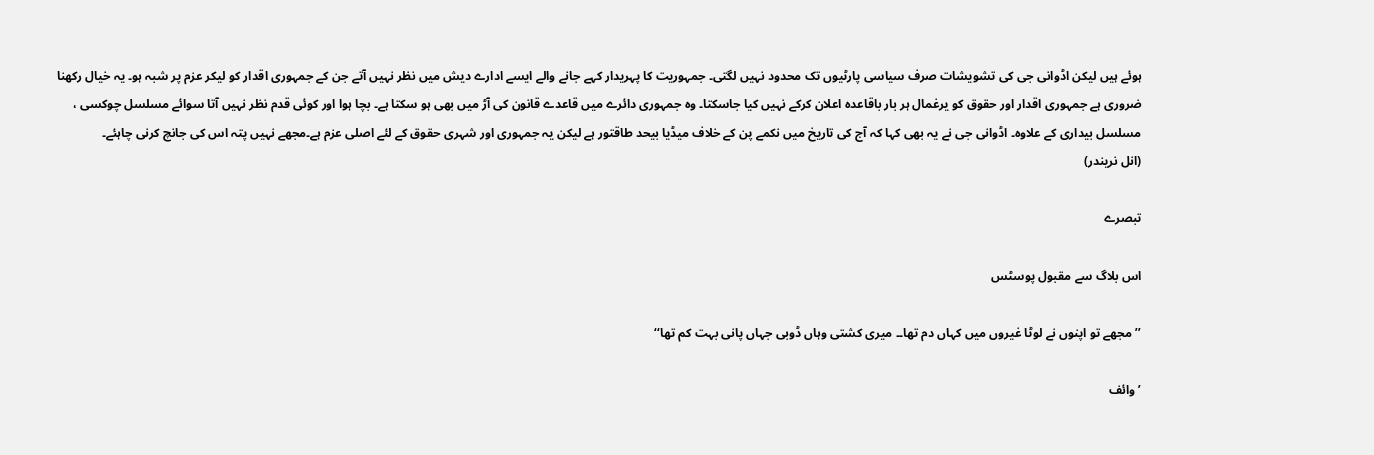ہوئے ہیں لیکن اڈوانی جی کی تشویشات صرف سیاسی پارٹیوں تک محدود نہیں لگتی۔ جمہوریت کا پہریدار کہے جانے والے ایسے ادارے دیش میں نظر نہیں آتے جن کے جمہوری اقدار کو لیکر عزم پر شبہ ہو۔ یہ خیال رکھنا ضروری ہے جمہوری اقدار اور حقوق کو یرغمال ہر بار باقاعدہ اعلان کرکے نہیں کیا جاسکتا۔ وہ جمہوری دائرے میں قاعدے قانون کی آڑ میں بھی ہو سکتا ہے۔ بچا ہوا اور کوئی قدم نظر نہیں آتا سوائے مسلسل چوکسی ، مسلسل بیداری کے علاوہ۔ اڈوانی جی نے یہ بھی کہا کہ آج کی تاریخ میں نکمے پن کے خلاف میڈیا بیحد طاقتور ہے لیکن یہ جمہوری اور شہری حقوق کے لئے اصلی عزم ہے۔مجھے نہیں پتہ اس کی جانچ کرنی چاہئے۔
(انل نریندر)

تبصرے

اس بلاگ سے مقبول پوسٹس

’’مجھے تو اپنوں نے لوٹا غیروں میں کہاں دم تھا۔۔ میری کشتی وہاں ڈوبی جہاں پانی بہت کم تھا‘‘

’وائف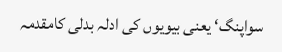سواپنگ‘ یعنی بیویوں کی ادلہ بدلی کامقدمہ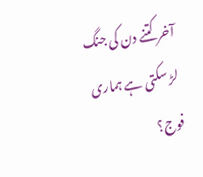آخر کتنے دن کی جنگ لڑ سکتی ہے ہماری فوج؟